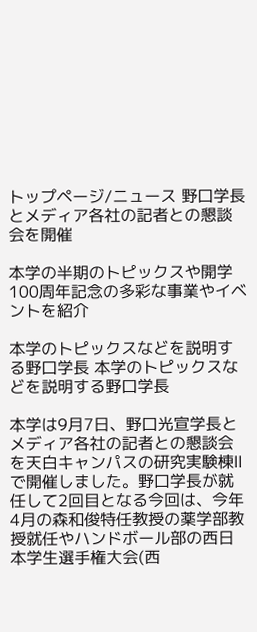トップページ/ニュース 野口学長とメディア各社の記者との懇談会を開催

本学の半期のトピックスや開学100周年記念の多彩な事業やイベントを紹介

本学のトピックスなどを説明する野口学長 本学のトピックスなどを説明する野口学長

本学は9月7日、野口光宣学長とメディア各社の記者との懇談会を天白キャンパスの研究実験棟Ⅱで開催しました。野口学長が就任して2回目となる今回は、今年4月の森和俊特任教授の薬学部教授就任やハンドボール部の西日本学生選手権大会(西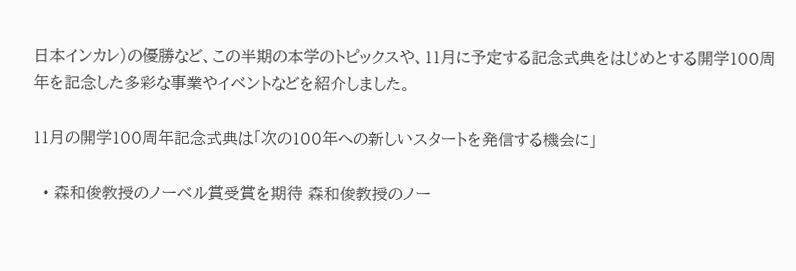日本インカレ)の優勝など、この半期の本学のトピックスや、11月に予定する記念式典をはじめとする開学100周年を記念した多彩な事業やイベントなどを紹介しました。

11月の開学100周年記念式典は「次の100年への新しいスタートを発信する機会に」

  • 森和俊教授のノーベル賞受賞を期待 森和俊教授のノー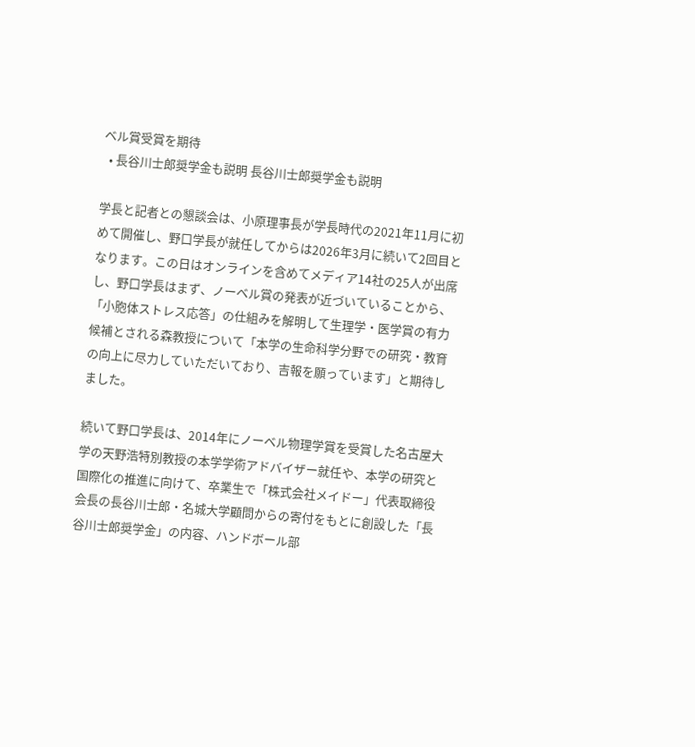ベル賞受賞を期待
  • 長谷川士郎奨学金も説明 長谷川士郎奨学金も説明

学長と記者との懇談会は、小原理事長が学長時代の2021年11月に初めて開催し、野口学長が就任してからは2026年3月に続いて2回目となります。この日はオンラインを含めてメディア14社の25人が出席し、野口学長はまず、ノーベル賞の発表が近づいていることから、「小胞体ストレス応答」の仕組みを解明して生理学・医学賞の有力候補とされる森教授について「本学の生命科学分野での研究・教育の向上に尽力していただいており、吉報を願っています」と期待しました。

続いて野口学長は、2014年にノーベル物理学賞を受賞した名古屋大学の天野浩特別教授の本学学術アドバイザー就任や、本学の研究と国際化の推進に向けて、卒業生で「株式会社メイドー」代表取締役会長の長谷川士郎・名城大学顧問からの寄付をもとに創設した「長谷川士郎奨学金」の内容、ハンドボール部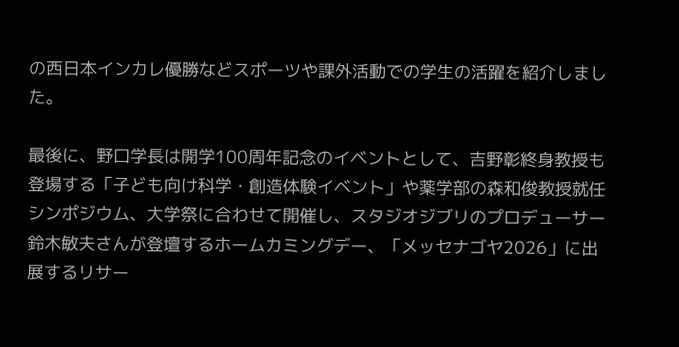の西日本インカレ優勝などスポーツや課外活動での学生の活躍を紹介しました。

最後に、野口学長は開学100周年記念のイベントとして、吉野彰終身教授も登場する「子ども向け科学・創造体験イベント」や薬学部の森和俊教授就任シンポジウム、大学祭に合わせて開催し、スタジオジブリのプロデューサー鈴木敏夫さんが登壇するホームカミングデー、「メッセナゴヤ2026」に出展するリサー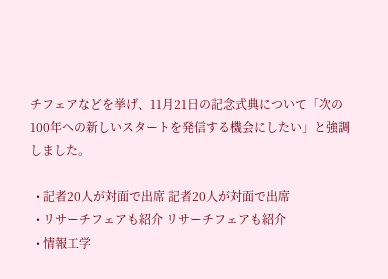チフェアなどを挙げ、11月21日の記念式典について「次の100年への新しいスタートを発信する機会にしたい」と強調しました。

  • 記者20人が対面で出席 記者20人が対面で出席
  • リサーチフェアも紹介 リサーチフェアも紹介
  • 情報工学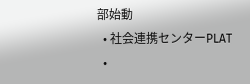部始動
  • 社会連携センターPLAT
  •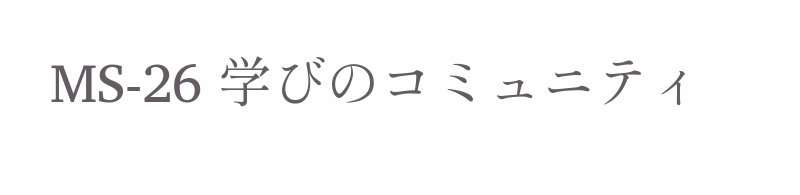MS-26 学びのコミュニティ